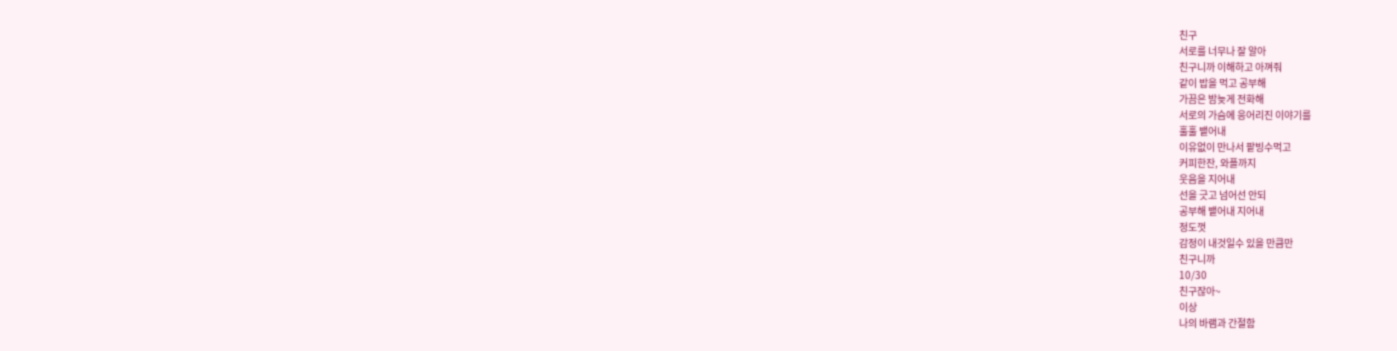친구
서로를 너무나 잘 알아
친구니까 이해하고 아껴줘
같이 밥을 먹고 공부해
가끔은 밤늦게 전화해
서로의 가슴에 응어리진 이야기를
훌훌 뱉어내
이유없이 만나서 팥빙수먹고
커피한잔, 와플까지
웃음을 지어내
선을 긋고 넘어선 안되
공부해 뱉어내 지어내
정도껏
감정이 내것일수 있을 만큼만
친구니까
10/30
친구잖아~
이상
나의 바램과 간절함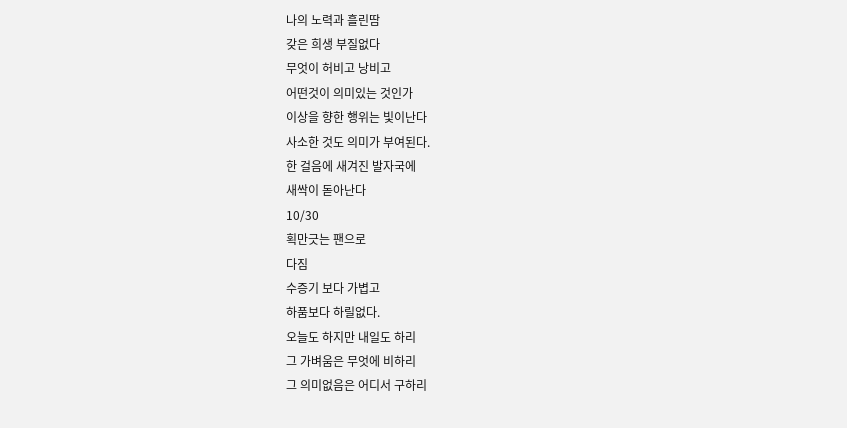나의 노력과 흘린땀
갖은 희생 부질없다
무엇이 허비고 낭비고
어떤것이 의미있는 것인가
이상을 향한 행위는 빛이난다
사소한 것도 의미가 부여된다.
한 걸음에 새겨진 발자국에
새싹이 돋아난다
10/30
획만긋는 팬으로
다짐
수증기 보다 가볍고
하품보다 하릴없다.
오늘도 하지만 내일도 하리
그 가벼움은 무엇에 비하리
그 의미없음은 어디서 구하리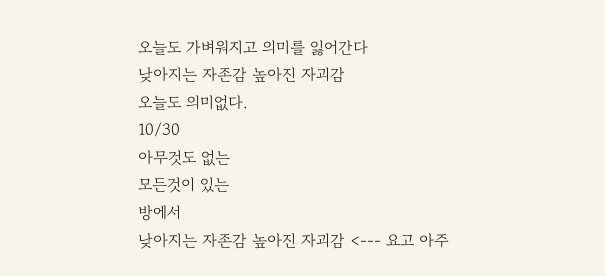오늘도 가벼워지고 의미를 잃어간다
낮아지는 자존감 높아진 자괴감
오늘도 의미없다.
10/30
아무것도 없는
모든것이 있는
방에서
낮아지는 자존감 높아진 자괴감 <--- 요고 아주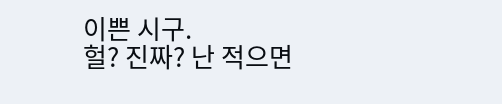이쁜 시구.
헐? 진짜? 난 적으면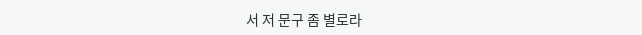서 저 문구 좀 별로라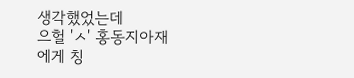생각했었는데
으헐 'ㅅ' 홍동지아재에게 칭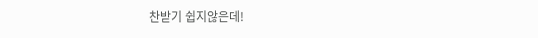찬받기 쉽지않은데!